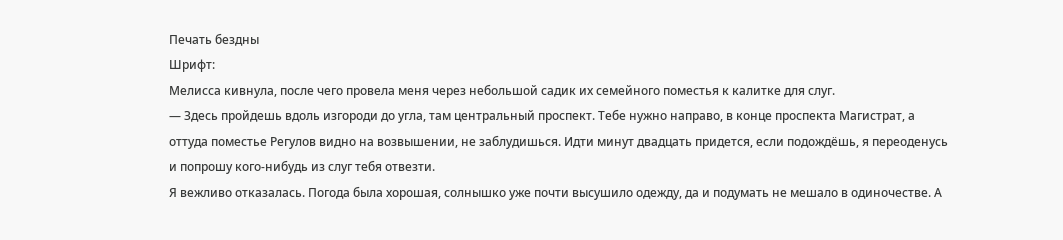Печать бездны
Шрифт:
Мелисса кивнула, после чего провела меня через небольшой садик их семейного поместья к калитке для слуг.
— Здесь пройдешь вдоль изгороди до угла, там центральный проспект. Тебе нужно направо, в конце проспекта Магистрат, а оттуда поместье Регулов видно на возвышении, не заблудишься. Идти минут двадцать придется, если подождёшь, я переоденусь и попрошу кого-нибудь из слуг тебя отвезти.
Я вежливо отказалась. Погода была хорошая, солнышко уже почти высушило одежду, да и подумать не мешало в одиночестве. А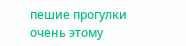пешие прогулки очень этому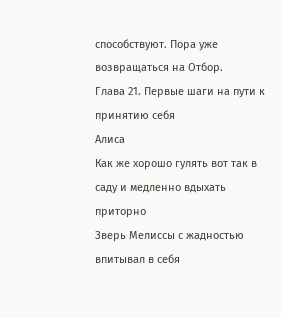способствуют. Пора уже возвращаться на Отбор.
Глава 21. Первые шаги на пути к принятию себя
Алиса
Как же хорошо гулять вот так в саду и медленно вдыхать приторно
Зверь Мелиссы с жадностью впитывал в себя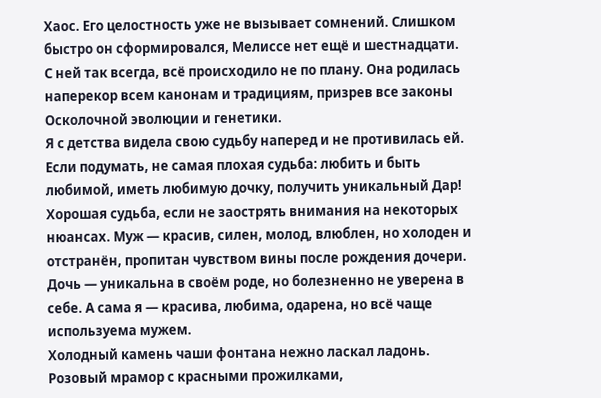Хаос. Его целостность уже не вызывает сомнений. Слишком быстро он сформировался, Мелиссе нет ещё и шестнадцати. С ней так всегда, всё происходило не по плану. Она родилась наперекор всем канонам и традициям, призрев все законы Осколочной эволюции и генетики.
Я с детства видела свою судьбу наперед и не противилась ей. Если подумать, не самая плохая судьба: любить и быть любимой, иметь любимую дочку, получить уникальный Дар! Хорошая судьба, если не заострять внимания на некоторых нюансах. Муж — красив, силен, молод, влюблен, но холоден и отстранён, пропитан чувством вины после рождения дочери. Дочь — уникальна в своём роде, но болезненно не уверена в себе. А сама я — красива, любима, одарена, но всё чаще используема мужем.
Холодный камень чаши фонтана нежно ласкал ладонь. Розовый мрамор с красными прожилками,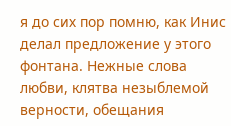я до сих пор помню, как Инис делал предложение у этого фонтана. Нежные слова любви, клятва незыблемой верности, обещания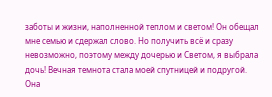заботы и жизни, наполненной теплом и светом! Он обещал мне семью и сдержал слово. Но получить всё и сразу невозможно, поэтому между дочерью и Светом, я выбрала дочь! Вечная темнота стала моей спутницей и подругой. Она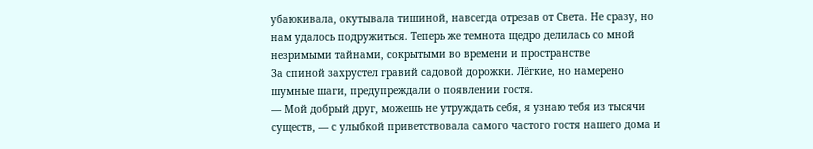убаюкивала, окутывала тишиной, навсегда отрезав от Света. Не сразу, но нам удалось подружиться. Теперь же темнота щедро делилась со мной незримыми тайнами, сокрытыми во времени и пространстве
За спиной захрустел гравий садовой дорожки. Лёгкие, но намерено шумные шаги, предупреждали о появлении гостя.
— Мой добрый друг, можешь не утруждать себя, я узнаю тебя из тысячи существ, — с улыбкой приветствовала самого частого гостя нашего дома и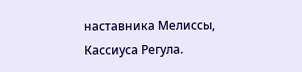наставника Мелиссы, Кассиуса Регула.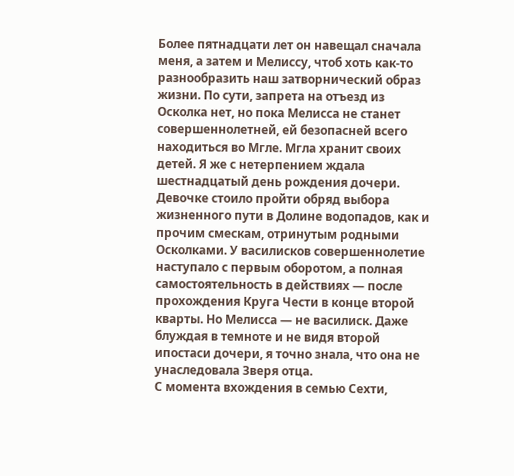Более пятнадцати лет он навещал сначала меня, а затем и Мелиссу, чтоб хоть как-то разнообразить наш затворнический образ жизни. По сути, запрета на отъезд из Осколка нет, но пока Мелисса не станет совершеннолетней, ей безопасней всего находиться во Мгле. Мгла хранит своих детей. Я же с нетерпением ждала шестнадцатый день рождения дочери. Девочке стоило пройти обряд выбора жизненного пути в Долине водопадов, как и прочим смескам, отринутым родными Осколками. У василисков совершеннолетие наступало с первым оборотом, а полная самостоятельность в действиях — после прохождения Круга Чести в конце второй кварты. Но Мелисса — не василиск. Даже блуждая в темноте и не видя второй ипостаси дочери, я точно знала, что она не унаследовала Зверя отца.
С момента вхождения в семью Сехти,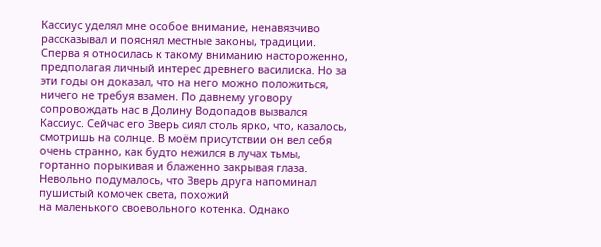Кассиус уделял мне особое внимание, ненавязчиво рассказывал и пояснял местные законы, традиции. Сперва я относилась к такому вниманию настороженно, предполагая личный интерес древнего василиска. Но за эти годы он доказал, что на него можно положиться, ничего не требуя взамен. По давнему уговору сопровождать нас в Долину Водопадов вызвался Кассиус. Сейчас его Зверь сиял столь ярко, что, казалось, смотришь на солнце. В моём присутствии он вел себя очень странно, как будто нежился в лучах тьмы, гортанно порыкивая и блаженно закрывая глаза. Невольно подумалось, что Зверь друга напоминал пушистый комочек света, похожий
на маленького своевольного котенка. Однако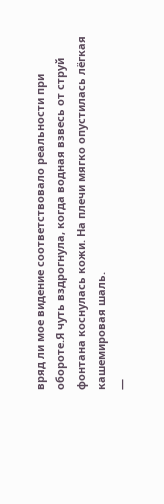вряд ли мое видение соответствовало реальности при обороте.Я чуть вздрогнула, когда водная взвесь от струй фонтана коснулась кожи. На плечи мягко опустилась лёгкая кашемировая шаль.
—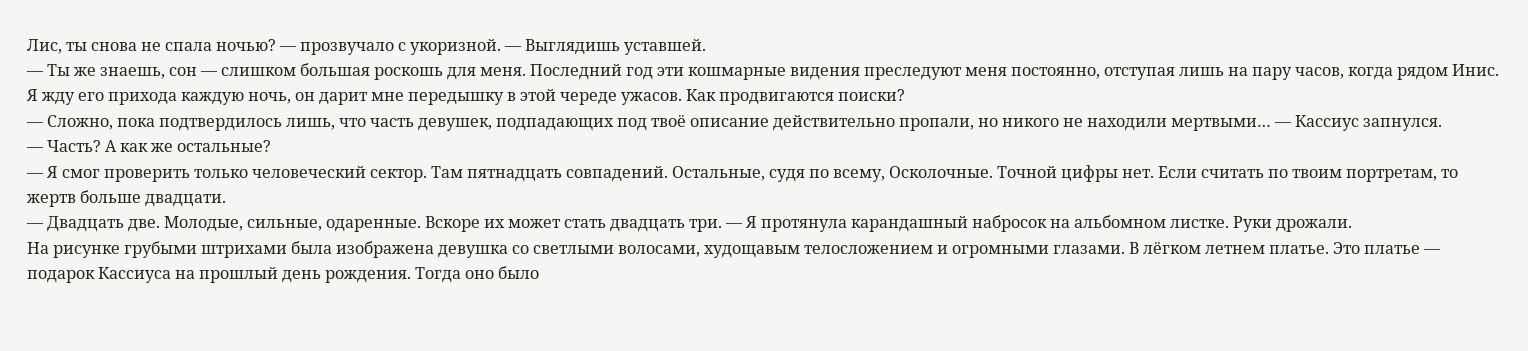Лис, ты снова не спала ночью? — прозвучало с укоризной. — Выглядишь уставшей.
— Ты же знаешь, сон — слишком большая роскошь для меня. Последний год эти кошмарные видения преследуют меня постоянно, отступая лишь на пару часов, когда рядом Инис. Я жду его прихода каждую ночь, он дарит мне передышку в этой череде ужасов. Как продвигаются поиски?
— Сложно, пока подтвердилось лишь, что часть девушек, подпадающих под твоё описание действительно пропали, но никого не находили мертвыми… — Кассиус запнулся.
— Часть? А как же остальные?
— Я смог проверить только человеческий сектор. Там пятнадцать совпадений. Остальные, судя по всему, Осколочные. Точной цифры нет. Если считать по твоим портретам, то жертв больше двадцати.
— Двадцать две. Молодые, сильные, одаренные. Вскоре их может стать двадцать три. — Я протянула карандашный набросок на альбомном листке. Руки дрожали.
На рисунке грубыми штрихами была изображена девушка со светлыми волосами, худощавым телосложением и огромными глазами. В лёгком летнем платье. Это платье — подарок Кассиуса на прошлый день рождения. Тогда оно было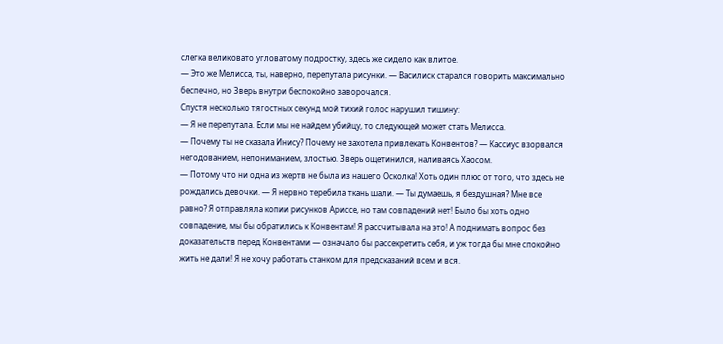слегка великовато угловатому подростку, здесь же сидело как влитое.
— Это же Мелисса, ты, наверно, перепутала рисунки. — Василиск старался говорить максимально беспечно, но Зверь внутри беспокойно заворочался.
Спустя несколько тягостных секунд мой тихий голос нарушил тишину:
— Я не перепутала. Если мы не найдем убийцу, то следующей может стать Мелисса.
— Почему ты не сказала Инису? Почему не захотела привлекать Конвентов? — Кассиус взорвался негодованием, непониманием, злостью. Зверь ощетинился, наливаясь Хаосом.
— Потому что ни одна из жертв не была из нашего Осколка! Хоть один плюс от того, что здесь не рождались девочки. — Я нервно теребила ткань шали. — Ты думаешь, я бездушная? Мне все равно? Я отправляла копии рисунков Ариссе, но там совпадений нет! Было бы хоть одно совпадение, мы бы обратились к Конвентам! Я рассчитывала на это! А поднимать вопрос без доказательств перед Конвентами — означало бы рассекретить себя, и уж тогда бы мне спокойно жить не дали! Я не хочу работать станком для предсказаний всем и вся.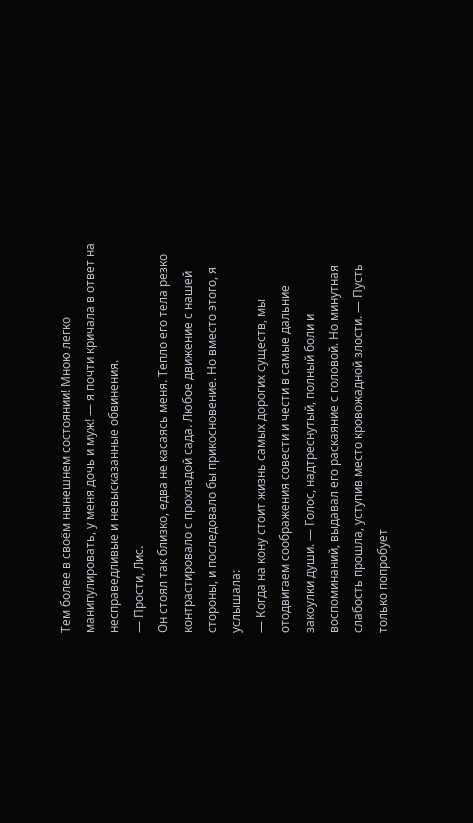Тем более в своём нынешнем состоянии! Мною легко манипулировать, у меня дочь и муж! — я почти кричала в ответ на несправедливые и невысказанные обвинения.
— Прости, Лис.
Он стоял так близко, едва не касаясь меня. Тепло его тела резко контрастировало с прохладой сада. Любое движение с нашей стороны, и последовало бы прикосновение. Но вместо этого, я услышала:
— Когда на кону стоит жизнь самых дорогих существ, мы отодвигаем соображения совести и чести в самые дальние закоулки души. — Голос, надтреснутый, полный боли и воспоминаний, выдавал его раскаяние с головой. Но минутная слабость прошла, уступив место кровожадной злости. — Пусть только попробует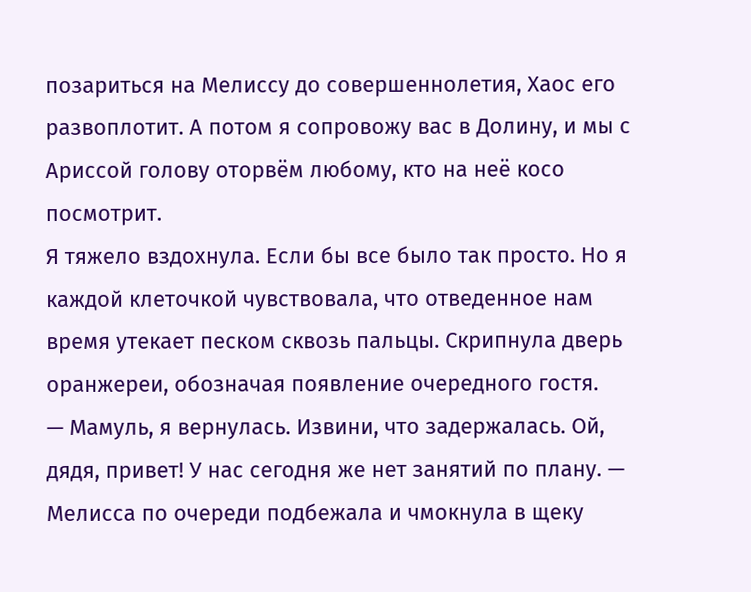позариться на Мелиссу до совершеннолетия, Хаос его развоплотит. А потом я сопровожу вас в Долину, и мы с Ариссой голову оторвём любому, кто на неё косо посмотрит.
Я тяжело вздохнула. Если бы все было так просто. Но я каждой клеточкой чувствовала, что отведенное нам время утекает песком сквозь пальцы. Скрипнула дверь оранжереи, обозначая появление очередного гостя.
— Мамуль, я вернулась. Извини, что задержалась. Ой, дядя, привет! У нас сегодня же нет занятий по плану. — Мелисса по очереди подбежала и чмокнула в щеку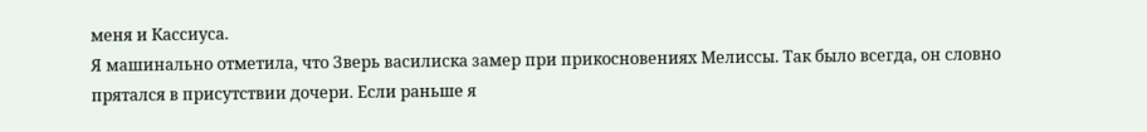меня и Кассиуса.
Я машинально отметила, что Зверь василиска замер при прикосновениях Мелиссы. Так было всегда, он словно прятался в присутствии дочери. Если раньше я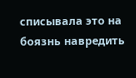списывала это на боязнь навредить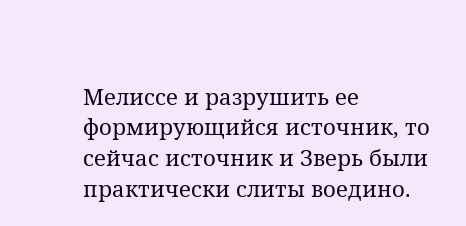Мелиссе и разрушить ее формирующийся источник, то сейчас источник и Зверь были практически слиты воедино.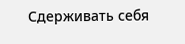Сдерживать себя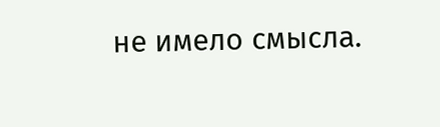не имело смысла.